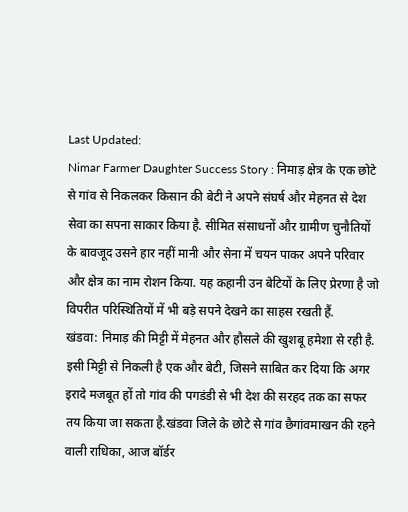Last Updated:
Nimar Farmer Daughter Success Story : निमाड़ क्षेत्र के एक छोटे से गांव से निकलकर किसान की बेटी ने अपने संघर्ष और मेहनत से देश सेवा का सपना साकार किया है. सीमित संसाधनों और ग्रामीण चुनौतियों के बावजूद उसने हार नहीं मानी और सेना में चयन पाकर अपने परिवार और क्षेत्र का नाम रोशन किया. यह कहानी उन बेटियों के लिए प्रेरणा है जो विपरीत परिस्थितियों में भी बड़े सपने देखने का साहस रखती हैं.
खंडवा: निमाड़ की मिट्टी में मेहनत और हौसले की खुशबू हमेशा से रही है. इसी मिट्टी से निकली है एक और बेटी, जिसने साबित कर दिया कि अगर इरादे मजबूत हों तो गांव की पगडंडी से भी देश की सरहद तक का सफर तय किया जा सकता है.खंडवा जिले के छोटे से गांव छैगांवमाखन की रहने वाली राधिका, आज बॉर्डर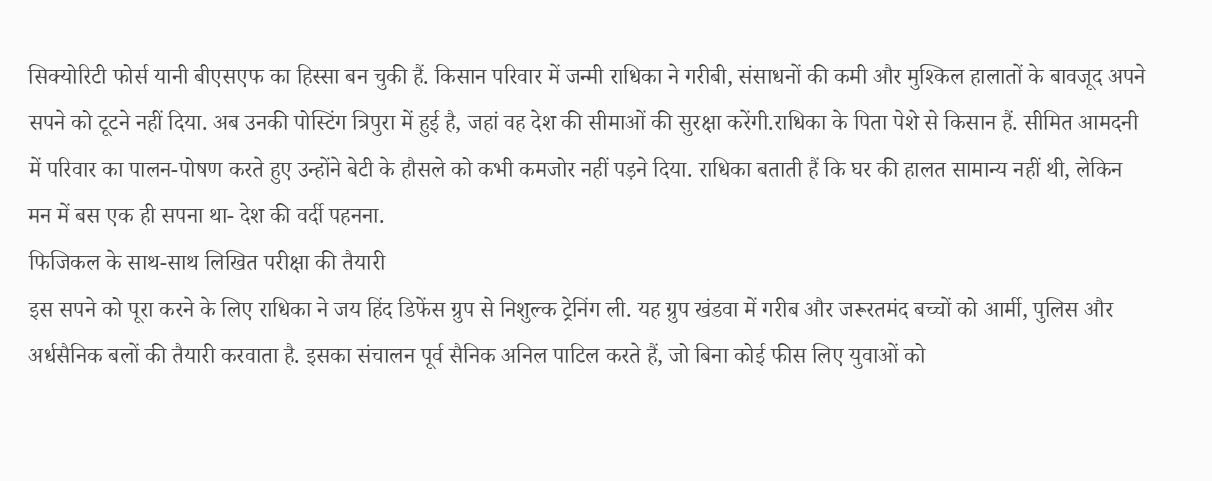सिक्योरिटी फोर्स यानी बीएसएफ का हिस्सा बन चुकी हैं. किसान परिवार में जन्मी राधिका ने गरीबी, संसाधनों की कमी और मुश्किल हालातों के बावजूद अपने सपने को टूटने नहीं दिया. अब उनकी पोस्टिंग त्रिपुरा में हुई है, जहां वह देश की सीमाओं की सुरक्षा करेंगी.राधिका के पिता पेशे से किसान हैं. सीमित आमदनी में परिवार का पालन-पोषण करते हुए उन्होंने बेटी के हौसले को कभी कमजोर नहीं पड़ने दिया. राधिका बताती हैं कि घर की हालत सामान्य नहीं थी, लेकिन मन में बस एक ही सपना था- देश की वर्दी पहनना.
फिजिकल के साथ-साथ लिखित परीक्षा की तैयारी
इस सपने को पूरा करने के लिए राधिका ने जय हिंद डिफेंस ग्रुप से निशुल्क ट्रेनिंग ली. यह ग्रुप खंडवा में गरीब और जरूरतमंद बच्चों को आर्मी, पुलिस और अर्धसैनिक बलों की तैयारी करवाता है. इसका संचालन पूर्व सैनिक अनिल पाटिल करते हैं, जो बिना कोई फीस लिए युवाओं को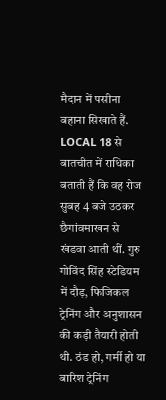मैदान में पसीना बहाना सिखाते हैं. LOCAL 18 से बातचीत में राधिका बताती हैं कि वह रोज सुबह 4 बजे उठकर छैगांवमाखन से खंडवा आती थीं. गुरु गोविंद सिंह स्टेडियम में दौड़, फिजिकल ट्रेनिंग और अनुशासन की कड़ी तैयारी होती थी. ठंड हो, गर्मी हो या बारिश ट्रेनिंग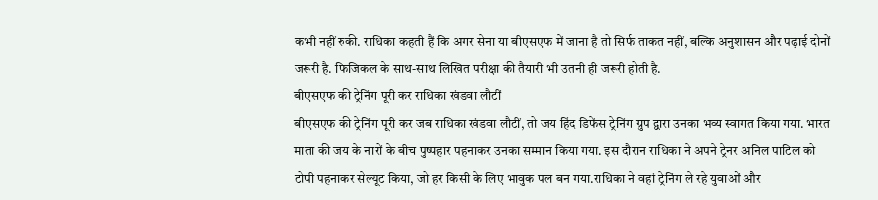कभी नहीं रुकी. राधिका कहती हैं कि अगर सेना या बीएसएफ में जाना है तो सिर्फ ताकत नहीं, बल्कि अनुशासन और पढ़ाई दोनों जरूरी है. फिजिकल के साथ-साथ लिखित परीक्षा की तैयारी भी उतनी ही जरूरी होती है.
बीएसएफ की ट्रेनिंग पूरी कर राधिका खंडवा लौटीं
बीएसएफ की ट्रेनिंग पूरी कर जब राधिका खंडवा लौटीं, तो जय हिंद डिफेंस ट्रेनिंग ग्रुप द्वारा उनका भव्य स्वागत किया गया. भारत माता की जय के नारों के बीच पुष्पहार पहनाकर उनका सम्मान किया गया. इस दौरान राधिका ने अपने ट्रेनर अनिल पाटिल को टोपी पहनाकर सेल्यूट किया, जो हर किसी के लिए भावुक पल बन गया.राधिका ने वहां ट्रेनिंग ले रहे युवाओं और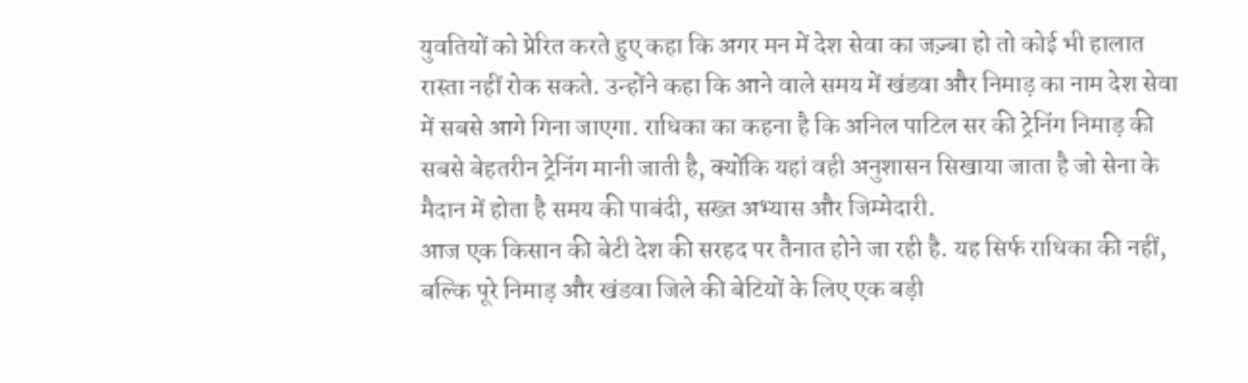युवतियों को प्रेरित करते हुए कहा कि अगर मन में देश सेवा का जज़्बा हो तो कोई भी हालात रास्ता नहीं रोक सकते. उन्होंने कहा कि आने वाले समय में खंडवा और निमाड़ का नाम देश सेवा में सबसे आगे गिना जाएगा. राधिका का कहना है कि अनिल पाटिल सर की ट्रेनिंग निमाड़ की सबसे बेहतरीन ट्रेनिंग मानी जाती है, क्योंकि यहां वही अनुशासन सिखाया जाता है जो सेना के मैदान में होता है समय की पाबंदी, सख्त अभ्यास और जिम्मेदारी.
आज एक किसान की बेटी देश की सरहद पर तैनात होने जा रही है. यह सिर्फ राधिका की नहीं, बल्कि पूरे निमाड़ और खंडवा जिले की बेटियों के लिए एक बड़ी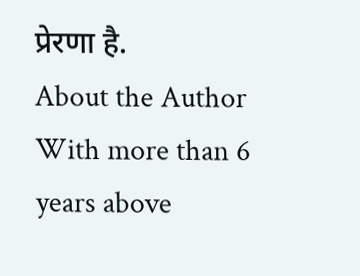प्रेरणा है.
About the Author
With more than 6 years above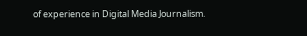of experience in Digital Media Journalism.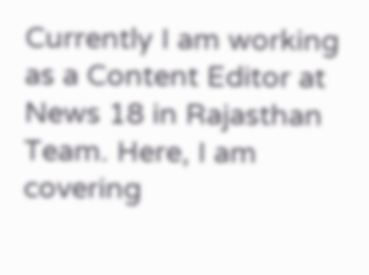Currently I am working as a Content Editor at News 18 in Rajasthan Team. Here, I am covering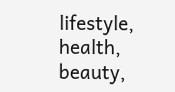lifestyle, health, beauty,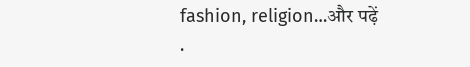fashion, religion…और पढ़ें
.